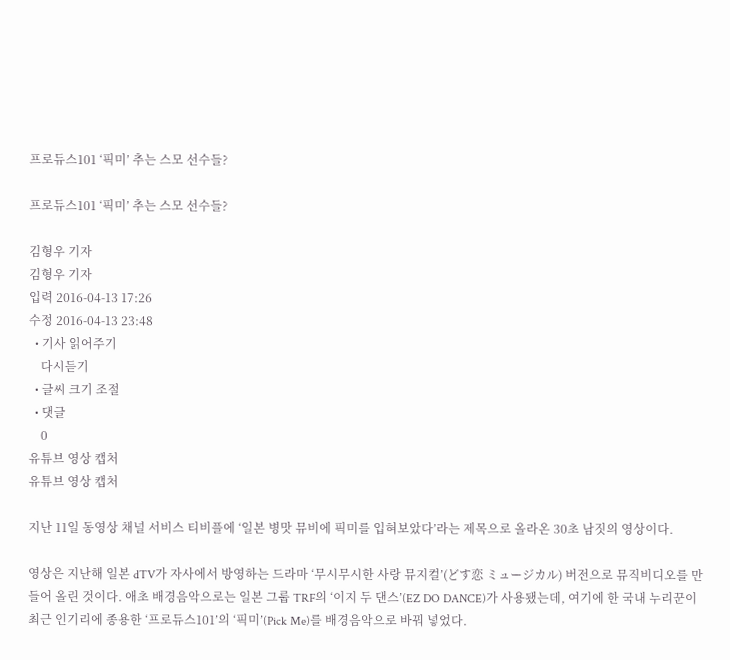프로듀스101 ‘픽미’ 추는 스모 선수들?

프로듀스101 ‘픽미’ 추는 스모 선수들?

김형우 기자
김형우 기자
입력 2016-04-13 17:26
수정 2016-04-13 23:48
  • 기사 읽어주기
    다시듣기
  • 글씨 크기 조절
  • 댓글
    0
유튜브 영상 캡처
유튜브 영상 캡처

지난 11일 동영상 채널 서비스 티비플에 ‘일본 병맛 뮤비에 픽미를 입혀보았다’라는 제목으로 올라온 30초 남짓의 영상이다.

영상은 지난해 일본 dTV가 자사에서 방영하는 드라마 ‘무시무시한 사랑 뮤지컬’(どす恋 ミュージカル) 버전으로 뮤직비디오를 만들어 올린 것이다. 애초 배경음악으로는 일본 그룹 TRF의 ‘이지 두 댄스’(EZ DO DANCE)가 사용됐는데, 여기에 한 국내 누리꾼이 최근 인기리에 종용한 ‘프로듀스101’의 ‘픽미’(Pick Me)를 배경음악으로 바꿔 넣었다.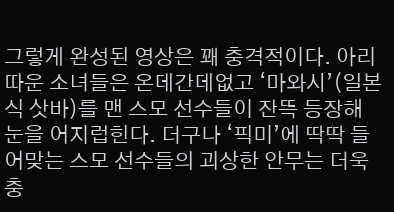그렇게 완성된 영상은 꽤 충격적이다. 아리따운 소녀들은 온데간데없고 ‘마와시’(일본식 삿바)를 맨 스모 선수들이 잔뜩 등장해 눈을 어지럽힌다. 더구나 ‘픽미’에 딱딱 들어맞는 스모 선수들의 괴상한 안무는 더욱 충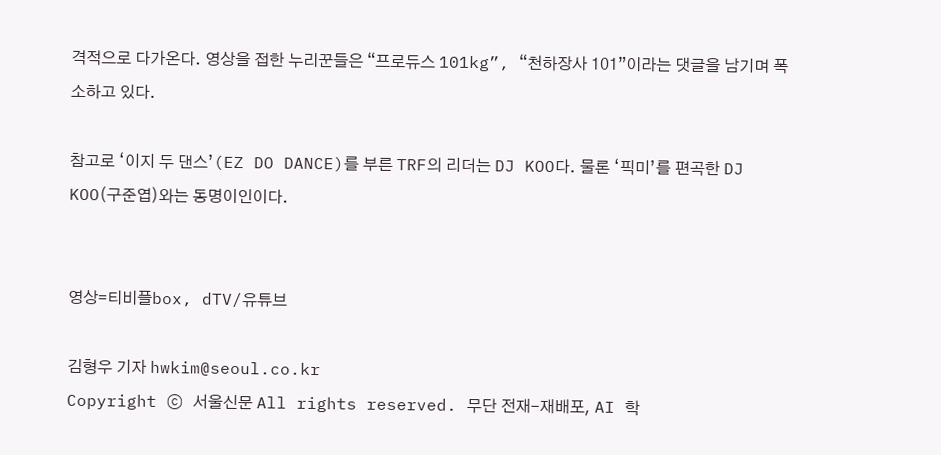격적으로 다가온다. 영상을 접한 누리꾼들은 “프로듀스 101kg”, “천하장사 101”이라는 댓글을 남기며 폭소하고 있다.

참고로 ‘이지 두 댄스’(EZ DO DANCE)를 부른 TRF의 리더는 DJ KOO다. 물론 ‘픽미’를 편곡한 DJ KOO(구준엽)와는 동명이인이다.


영상=티비플box, dTV/유튜브

김형우 기자 hwkim@seoul.co.kr
Copyright ⓒ 서울신문 All rights reserved. 무단 전재-재배포, AI 학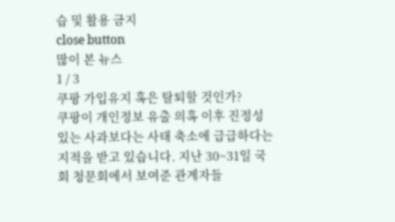습 및 활용 금지
close button
많이 본 뉴스
1 / 3
쿠팡 가입유지 혹은 탈퇴할 것인가?
쿠팡이 개인정보 유출 의혹 이후 진정성 있는 사과보다는 사태 축소에 급급하다는 지적을 받고 있습니다. 지난 30~31일 국회 청문회에서 보여준 관계자들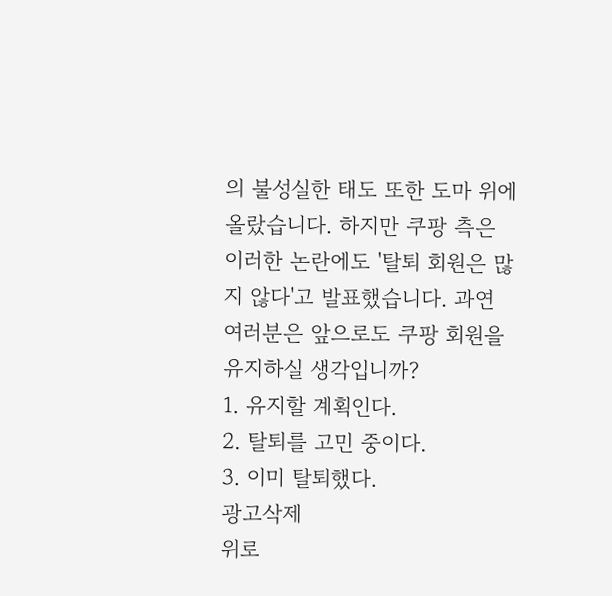의 불성실한 태도 또한 도마 위에 올랐습니다. 하지만 쿠팡 측은 이러한 논란에도 '탈퇴 회원은 많지 않다'고 발표했습니다. 과연 여러분은 앞으로도 쿠팡 회원을 유지하실 생각입니까?
1. 유지할 계획인다.
2. 탈퇴를 고민 중이다.
3. 이미 탈퇴했다.
광고삭제
위로